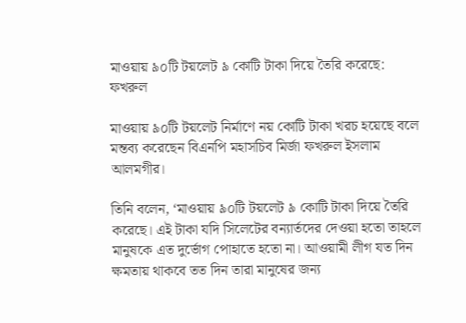মাওয়ায় ৯০টি টয়লেট ৯ কোটি টাকা দিয়ে তৈরি করেছে: ফখরুল

মাওয়ায় ৯০টি টয়লেট নির্মাণে নয় কোটি টাকা খরচ হয়েছে বলে মন্তব্য করেছেন বিএনপি মহাসচিব মির্জা ফখরুল ইসলাম আলমগীর।

তিনি বলেন, ‘মাওয়ায় ৯০টি টয়লেট ৯ কোটি টাকা দিয়ে তৈরি করেছে। এই টাকা যদি সিলেটের বন্যার্তদের দেওয়া হতো তাহলে মানুষকে এত দুর্ভোগ পোহাতে হতো না। আওয়ামী লীগ যত দিন ক্ষমতায় থাকবে তত দিন তারা মানুষের জন্য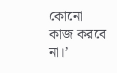কোনো কাজ করবে না।’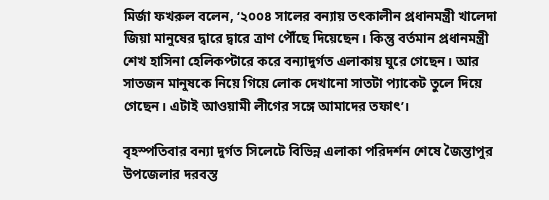মির্জা ফখরুল বলেন, ‘২০০৪ সালের বন্যায় তৎকালীন প্রধানমন্ত্রী খালেদা জিয়া মানুষের দ্বারে দ্বারে ত্রাণ পৌঁছে দিয়েছেন। কিন্তু বর্তমান প্রধানমন্ত্রী শেখ হাসিনা হেলিকপ্টারে করে বন্যাদুর্গত এলাকায় ঘুরে গেছেন। আর সাতজন মানুষকে নিয়ে গিয়ে লোক দেখানো সাতটা প্যাকেট তুলে দিয়ে গেছেন। এটাই আওয়ামী লীগের সঙ্গে আমাদের তফাৎ’।

বৃহস্পতিবার বন্যা দুর্গত সিলেটে বিভিন্ন এলাকা পরিদর্শন শেষে জৈন্তাপুর উপজেলার দরবস্ত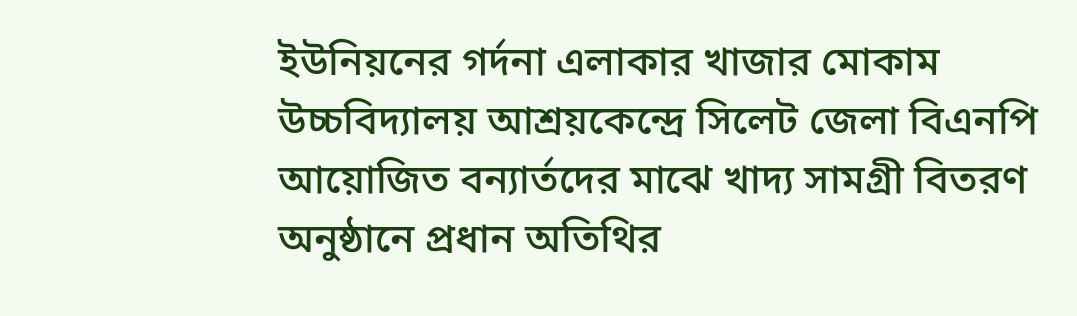ইউনিয়নের গর্দনা এলাকার খাজার মোকাম উচ্চবিদ্যালয় আশ্রয়কেন্দ্রে সিলেট জেলা বিএনপি আয়োজিত বন্যার্তদের মাঝে খাদ্য সামগ্রী বিতরণ অনুষ্ঠানে প্রধান অতিথির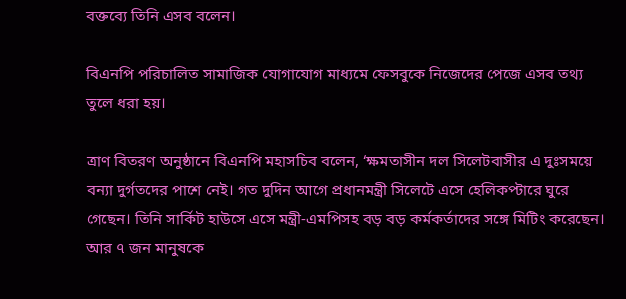বক্তব্যে তিনি এসব বলেন।

বিএনপি পরিচালিত সামাজিক যোগাযোগ মাধ্যমে ফেসবুকে নিজেদের পেজে এসব তথ্য তুলে ধরা হয়।

ত্রাণ বিতরণ অনুষ্ঠানে বিএনপি মহাসচিব বলেন, ‘ক্ষমতাসীন দল সিলেটবাসীর এ দুঃসময়ে বন্যা দুর্গতদের পাশে নেই। গত দুদিন আগে প্রধানমন্ত্রী সিলেটে এসে হেলিকপ্টারে ঘুরে গেছেন। তিনি সার্কিট হাউসে এসে মন্ত্রী-এমপিসহ বড় বড় কর্মকর্তাদের সঙ্গে মিটিং করেছেন। আর ৭ জন মানুষকে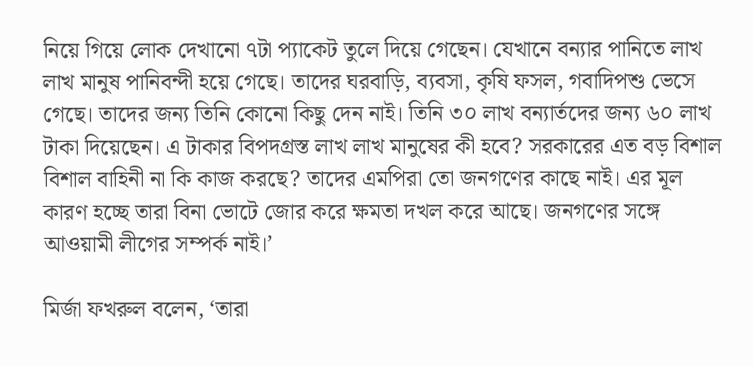নিয়ে গিয়ে লোক দেখানো ৭টা প্যাকেট তুলে দিয়ে গেছেন। যেখানে বন্যার পানিতে লাখ লাখ মানুষ পানিবন্দী হয়ে গেছে। তাদের ঘরবাড়ি, ব্যবসা, কৃষি ফসল, গবাদিপশু ভেসে গেছে। তাদের জন্য তিনি কোনো কিছু দেন নাই। তিনি ৩০ লাখ বন্যার্তদের জন্য ৬০ লাখ টাকা দিয়েছেন। এ টাকার বিপদগ্রস্ত লাখ লাখ মানুষের কী হবে? সরকারের এত বড় বিশাল বিশাল বাহিনী না কি কাজ করছে? তাদের এমপিরা তো জনগণের কাছে নাই। এর মূল কারণ হচ্ছে তারা বিনা ভোটে জোর করে ক্ষমতা দখল করে আছে। জনগণের সঙ্গে আওয়ামী লীগের সম্পর্ক নাই।’

মির্জা ফখরুল বলেন, ‘তারা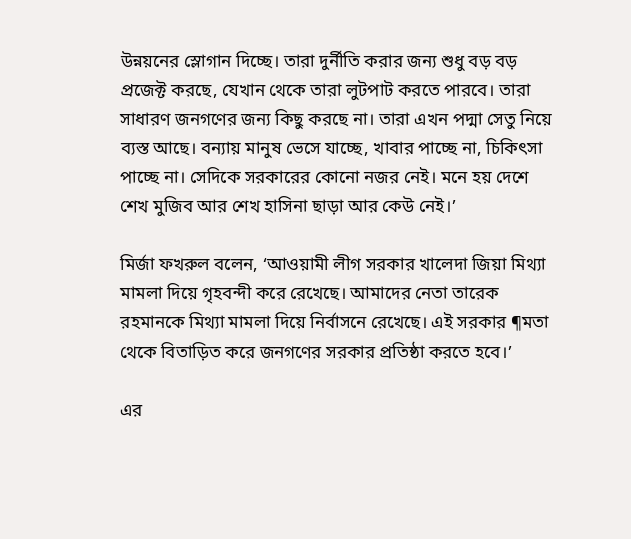উন্নয়নের স্লোগান দিচ্ছে। তারা দুর্নীতি করার জন্য শুধু বড় বড় প্রজেক্ট করছে, যেখান থেকে তারা লুটপাট করতে পারবে। তারা সাধারণ জনগণের জন্য কিছু করছে না। তারা এখন পদ্মা সেতু নিয়ে ব্যস্ত আছে। বন্যায় মানুষ ভেসে যাচ্ছে, খাবার পাচ্ছে না, চিকিৎসা পাচ্ছে না। সেদিকে সরকারের কোনো নজর নেই। মনে হয় দেশে শেখ মুজিব আর শেখ হাসিনা ছাড়া আর কেউ নেই।’

মির্জা ফখরুল বলেন, ‘আওয়ামী লীগ সরকার খালেদা জিয়া মিথ্যা মামলা দিয়ে গৃহবন্দী করে রেখেছে। আমাদের নেতা তারেক রহমানকে মিথ্যা মামলা দিয়ে নির্বাসনে রেখেছে। এই সরকার ¶মতা থেকে বিতাড়িত করে জনগণের সরকার প্রতিষ্ঠা করতে হবে।’

এর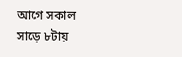আগে সকাল সাড়ে ৮টায়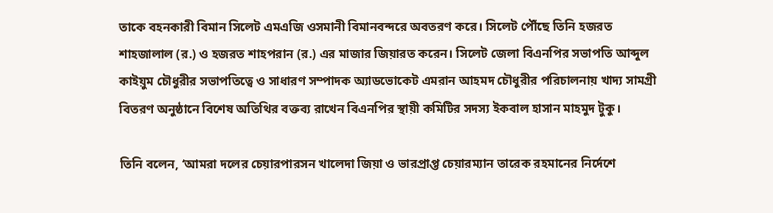তাকে বহনকারী বিমান সিলেট এমএজি ওসমানী বিমানবন্দরে অবতরণ করে। সিলেট পৌঁছে তিনি হজরত শাহজালাল (র.) ও হজরত শাহপরান (র.) এর মাজার জিয়ারত করেন। সিলেট জেলা বিএনপির সভাপতি আব্দুল কাইয়ুম চৌধুরীর সভাপতিত্বে ও সাধারণ সম্পাদক অ্যাডভোকেট এমরান আহমদ চৌধুরীর পরিচালনায় খাদ্য সামগ্রী বিতরণ অনুষ্ঠানে বিশেষ অতিথির বক্তব্য রাখেন বিএনপির স্থায়ী কমিটির সদস্য ইকবাল হাসান মাহমুদ টুকু।

তিনি বলেন, ‘আমরা দলের চেয়ারপারসন খালেদা জিয়া ও ভারপ্রাপ্ত চেয়ারম্যান তারেক রহমানের নির্দেশে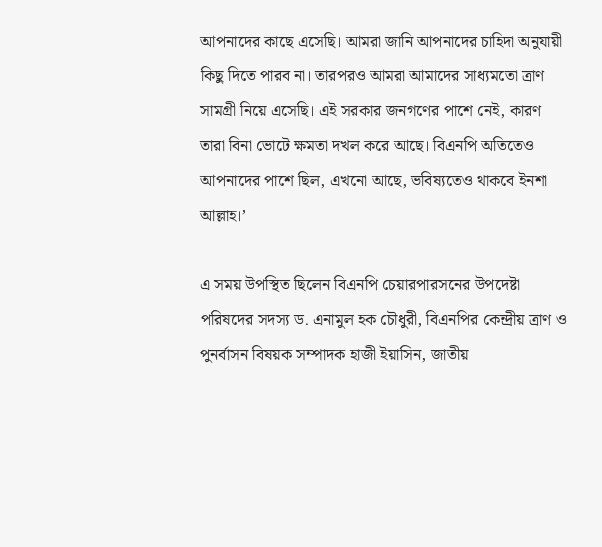আপনাদের কাছে এসেছি। আমরা জানি আপনাদের চাহিদা অনুযায়ী কিছু দিতে পারব না। তারপরও আমরা আমাদের সাধ্যমতো ত্রাণ সামগ্রী নিয়ে এসেছি। এই সরকার জনগণের পাশে নেই, কারণ তারা বিনা ভোটে ক্ষমতা দখল করে আছে। বিএনপি অতিতেও আপনাদের পাশে ছিল, এখনো আছে, ভবিষ্যতেও থাকবে ইনশা আল্লাহ।’

এ সময় উপস্থিত ছিলেন বিএনপি চেয়ারপারসনের উপদেষ্টা পরিষদের সদস্য ড. এনামুল হক চৌধুরী, বিএনপির কেন্দ্রীয় ত্রাণ ও পুনর্বাসন বিষয়ক সম্পাদক হাজী ইয়াসিন, জাতীয়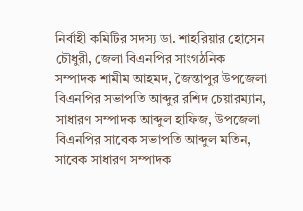নির্বাহী কমিটির সদস্য ডা. শাহরিয়ার হোসেন চৌধুরী, জেলা বিএনপির সাংগঠনিক সম্পাদক শামীম আহমদ, জৈন্তাপুর উপজেলা বিএনপির সভাপতি আব্দুর রশিদ চেয়ারম্যান, সাধারণ সম্পাদক আব্দুল হাফিজ, উপজেলা বিএনপির সাবেক সভাপতি আব্দুল মতিন, সাবেক সাধারণ সম্পাদক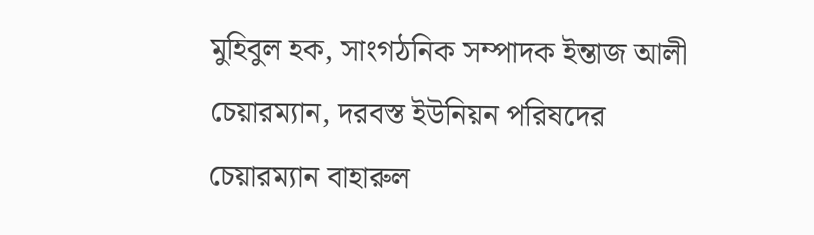মুহিবুল হক, সাংগঠনিক সম্পাদক ইন্তাজ আলী চেয়ারম্যান, দরবস্ত ইউনিয়ন পরিষদের চেয়ারম্যান বাহারুল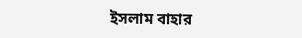ইসলাম বাহার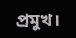প্রমুখ।